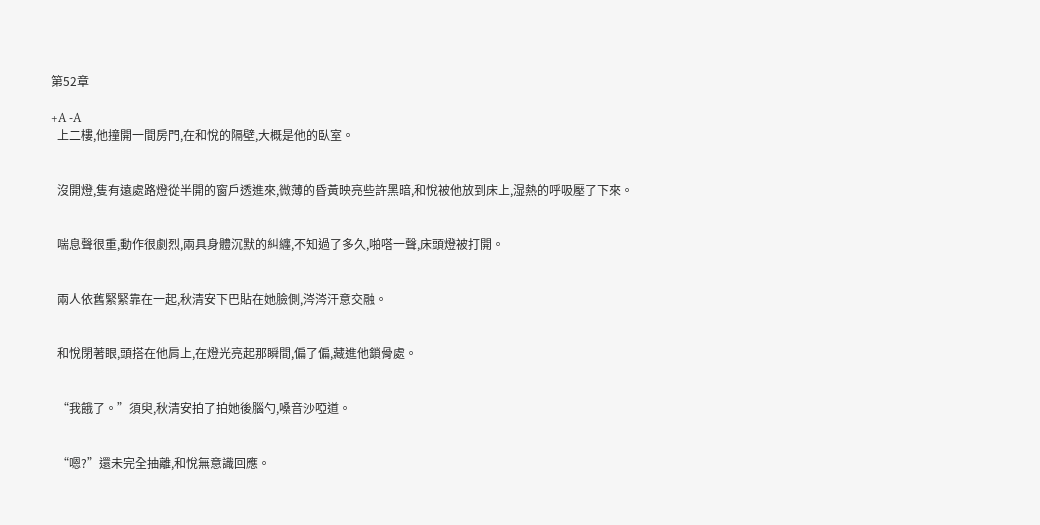第52章

+A -A
  上二樓,他撞開一間房門,在和悅的隔壁,大概是他的臥室。


  沒開燈,隻有遠處路燈從半開的窗戶透進來,微薄的昏黃映亮些許黑暗,和悅被他放到床上,湿熱的呼吸壓了下來。


  喘息聲很重,動作很劇烈,兩具身體沉默的糾纏,不知過了多久,啪嗒一聲,床頭燈被打開。


  兩人依舊緊緊靠在一起,秋清安下巴貼在她臉側,涔涔汗意交融。


  和悅閉著眼,頭搭在他肩上,在燈光亮起那瞬間,偏了偏,藏進他鎖骨處。


  “我餓了。”須臾,秋清安拍了拍她後腦勺,嗓音沙啞道。


  “嗯?”還未完全抽離,和悅無意識回應。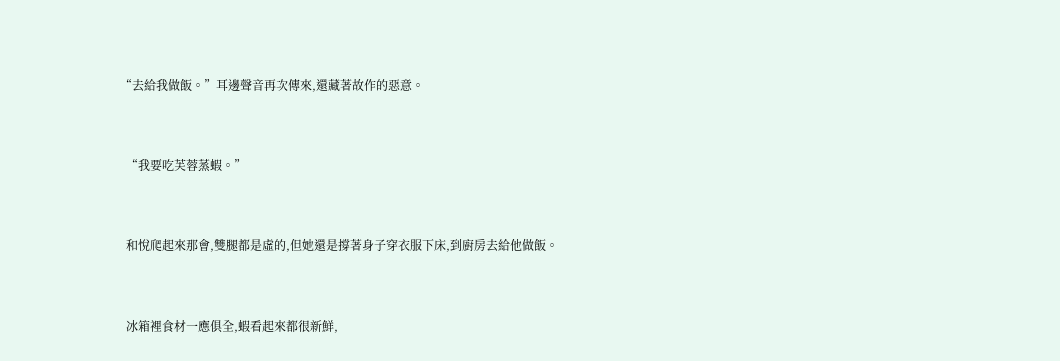“去給我做飯。”耳邊聲音再次傳來,還藏著故作的惡意。


  “我要吃芙蓉蒸蝦。”


  和悅爬起來那會,雙腿都是虛的,但她還是撐著身子穿衣服下床,到廚房去給他做飯。


  冰箱裡食材一應俱全,蝦看起來都很新鮮,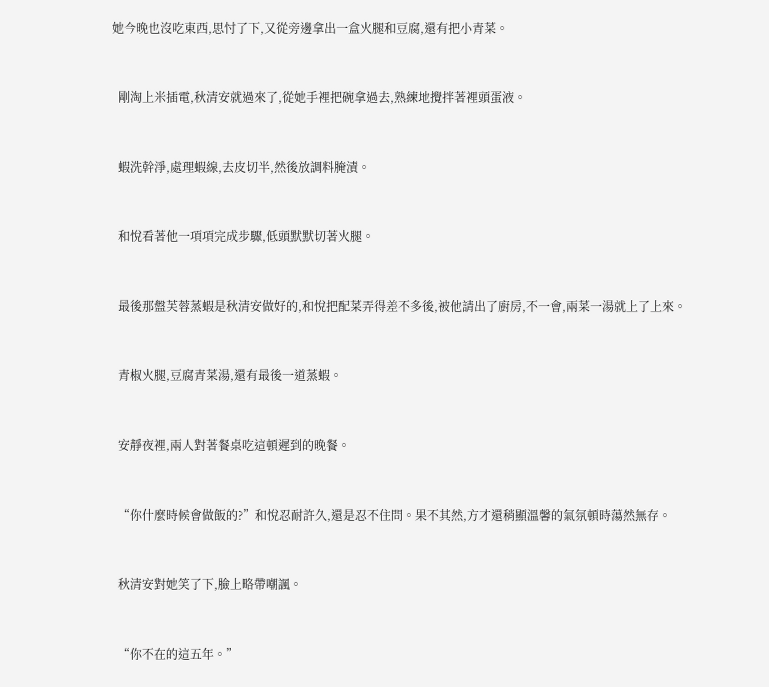她今晚也沒吃東西,思忖了下,又從旁邊拿出一盒火腿和豆腐,還有把小青菜。


  剛淘上米插電,秋清安就過來了,從她手裡把碗拿過去,熟練地攪拌著裡頭蛋液。


  蝦洗幹淨,處理蝦線,去皮切半,然後放調料腌漬。


  和悅看著他一項項完成步驟,低頭默默切著火腿。


  最後那盤芙蓉蒸蝦是秋清安做好的,和悅把配菜弄得差不多後,被他請出了廚房,不一會,兩菜一湯就上了上來。


  青椒火腿,豆腐青菜湯,還有最後一道蒸蝦。


  安靜夜裡,兩人對著餐桌吃這頓遲到的晚餐。


  “你什麼時候會做飯的?”和悅忍耐許久,還是忍不住問。果不其然,方才還稍顯溫馨的氣氛頓時蕩然無存。


  秋清安對她笑了下,臉上略帶嘲諷。


  “你不在的這五年。”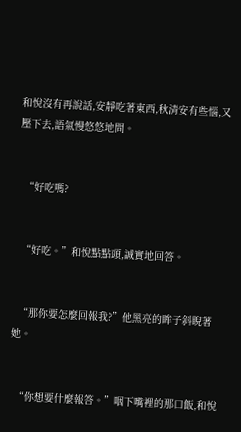和悅沒有再說話,安靜吃著東西,秋清安有些惱,又壓下去,語氣慢悠悠地問。


  “好吃嗎?


  “好吃。”和悅點點頭,誠實地回答。


  “那你要怎麼回報我?”他黑亮的眸子斜睨著她。


  “你想要什麼報答。”咽下嘴裡的那口飯,和悅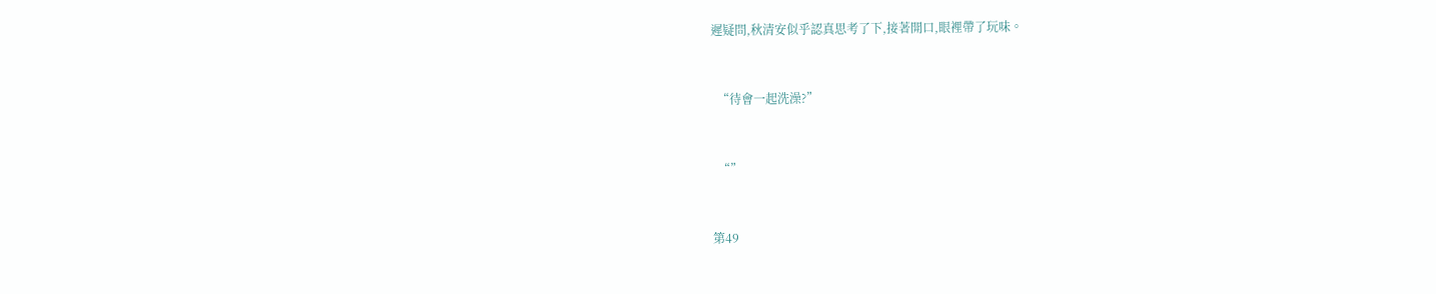遲疑問,秋清安似乎認真思考了下,接著開口,眼裡帶了玩味。


  “待會一起洗澡?”


  “”


第49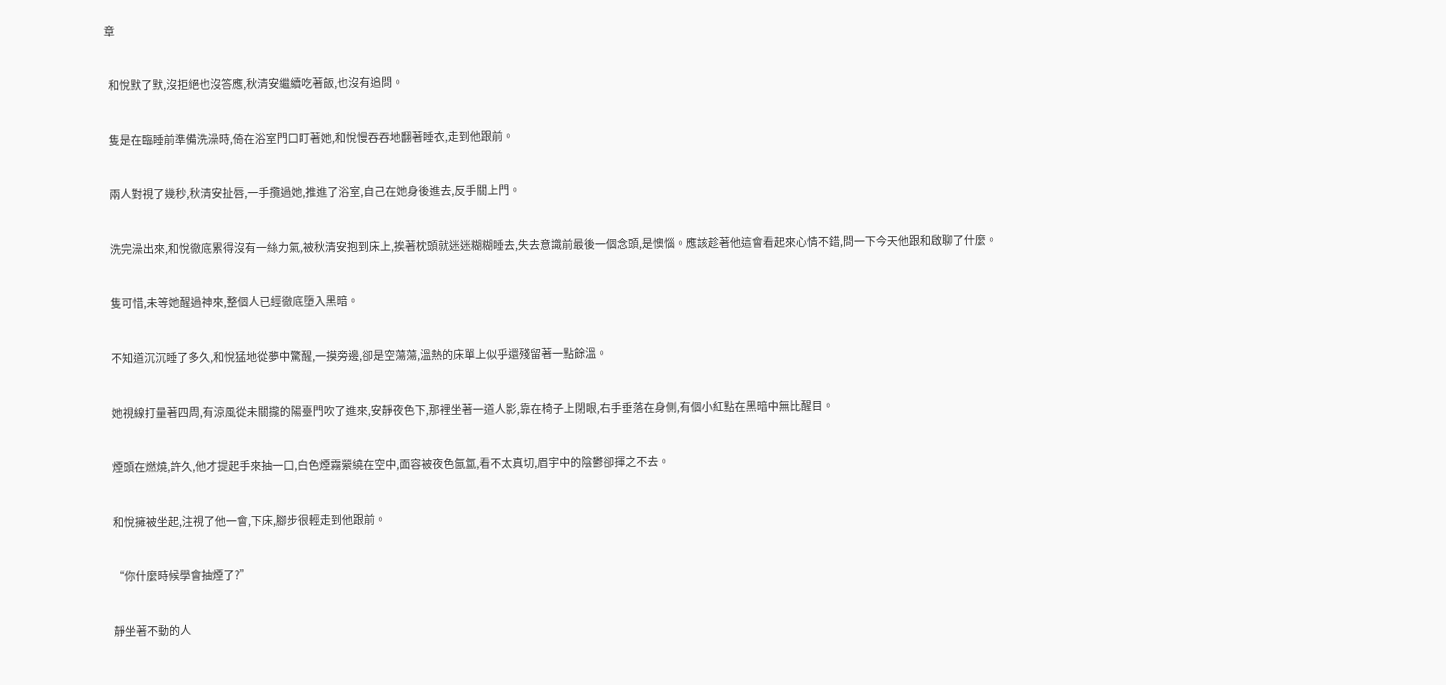章


  和悅默了默,沒拒絕也沒答應,秋清安繼續吃著飯,也沒有追問。


  隻是在臨睡前準備洗澡時,倚在浴室門口盯著她,和悅慢吞吞地翻著睡衣,走到他跟前。


  兩人對視了幾秒,秋清安扯唇,一手攬過她,推進了浴室,自己在她身後進去,反手關上門。


  洗完澡出來,和悅徹底累得沒有一絲力氣,被秋清安抱到床上,挨著枕頭就迷迷糊糊睡去,失去意識前最後一個念頭,是懊惱。應該趁著他這會看起來心情不錯,問一下今天他跟和啟聊了什麼。


  隻可惜,未等她醒過神來,整個人已經徹底墮入黑暗。


  不知道沉沉睡了多久,和悅猛地從夢中驚醒,一摸旁邊,卻是空蕩蕩,溫熱的床單上似乎還殘留著一點餘溫。


  她視線打量著四周,有涼風從未關攏的陽臺門吹了進來,安靜夜色下,那裡坐著一道人影,靠在椅子上閉眼,右手垂落在身側,有個小紅點在黑暗中無比醒目。


  煙頭在燃燒,許久,他才提起手來抽一口,白色煙霧縈繞在空中,面容被夜色氤氲,看不太真切,眉宇中的陰鬱卻揮之不去。


  和悅擁被坐起,注視了他一會,下床,腳步很輕走到他跟前。


  “你什麼時候學會抽煙了?”


  靜坐著不動的人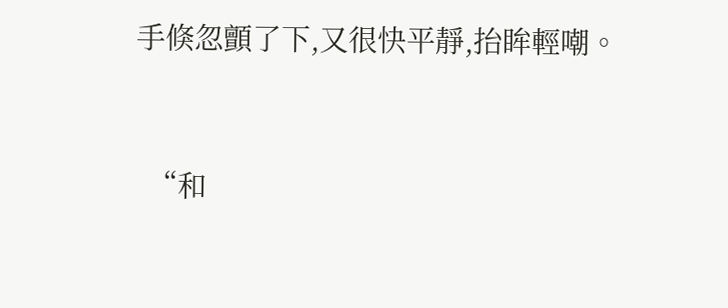手倏忽顫了下,又很快平靜,抬眸輕嘲。


  “和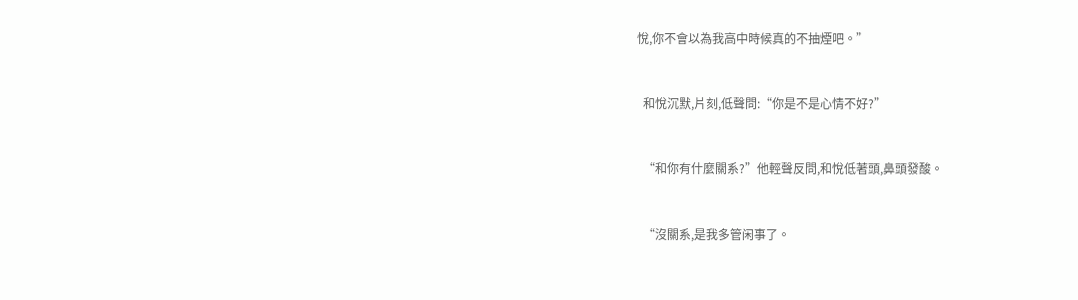悅,你不會以為我高中時候真的不抽煙吧。”


  和悅沉默,片刻,低聲問:“你是不是心情不好?”


  “和你有什麼關系?”他輕聲反問,和悅低著頭,鼻頭發酸。


  “沒關系,是我多管闲事了。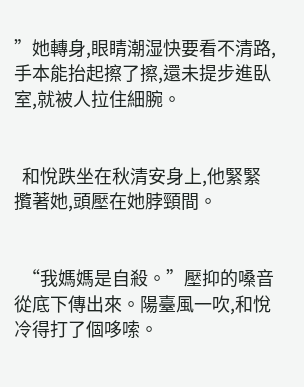”她轉身,眼睛潮湿快要看不清路,手本能抬起擦了擦,還未提步進臥室,就被人拉住細腕。


  和悅跌坐在秋清安身上,他緊緊攬著她,頭壓在她脖頸間。


  “我媽媽是自殺。”壓抑的嗓音從底下傳出來。陽臺風一吹,和悅冷得打了個哆嗦。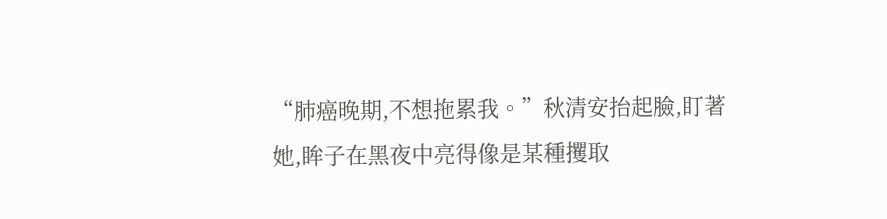“肺癌晚期,不想拖累我。”秋清安抬起臉,盯著她,眸子在黑夜中亮得像是某種攫取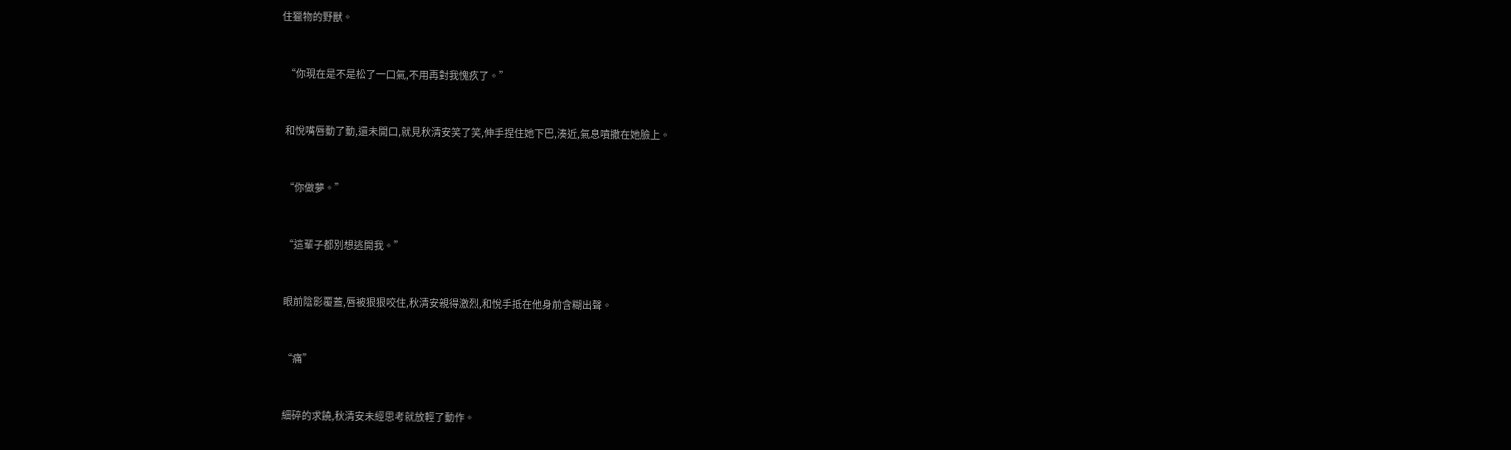住獵物的野獸。


  “你現在是不是松了一口氣,不用再對我愧疚了。”


  和悅嘴唇動了動,還未開口,就見秋清安笑了笑,伸手捏住她下巴,湊近,氣息噴撒在她臉上。


  “你做夢。”


  “這輩子都別想逃開我。”


  眼前陰影覆蓋,唇被狠狠咬住,秋清安親得激烈,和悅手抵在他身前含糊出聲。


  “痛”


  細碎的求饒,秋清安未經思考就放輕了動作。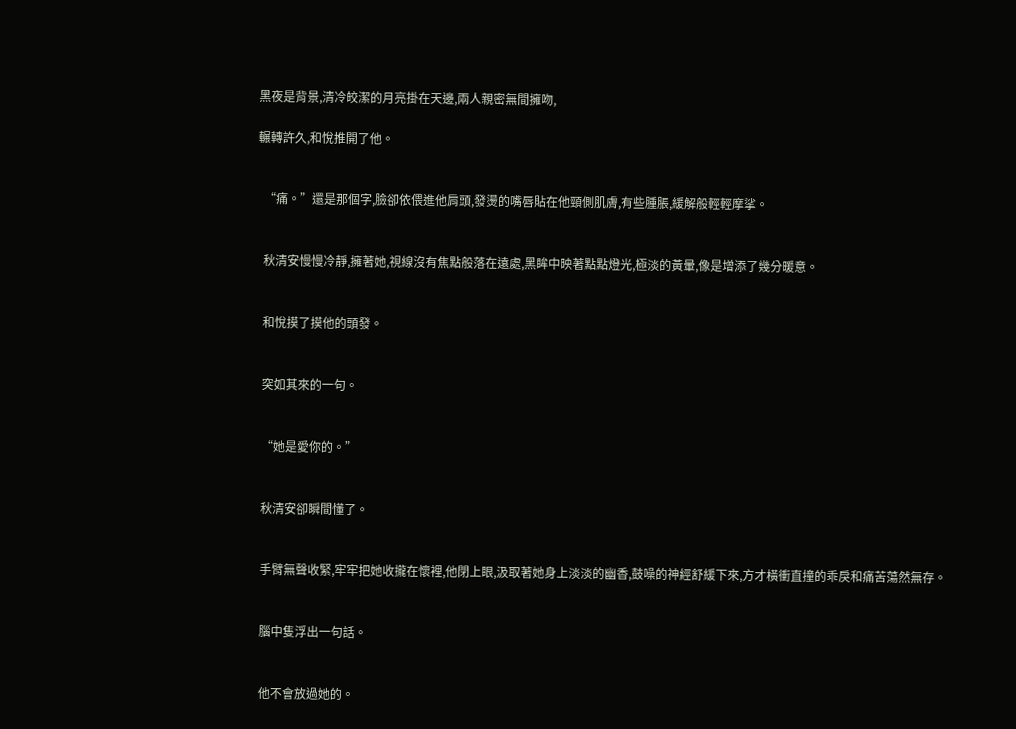黑夜是背景,清冷皎潔的月亮掛在天邊,兩人親密無間擁吻,

輾轉許久,和悅推開了他。


  “痛。”還是那個字,臉卻依偎進他肩頭,發燙的嘴唇貼在他頸側肌膚,有些腫脹,緩解般輕輕摩挲。


  秋清安慢慢冷靜,擁著她,視線沒有焦點般落在遠處,黑眸中映著點點燈光,極淡的黃暈,像是增添了幾分暖意。


  和悅摸了摸他的頭發。


  突如其來的一句。


  “她是愛你的。”


  秋清安卻瞬間懂了。


  手臂無聲收緊,牢牢把她收攏在懷裡,他閉上眼,汲取著她身上淡淡的幽香,鼓噪的神經舒緩下來,方才橫衝直撞的乖戾和痛苦蕩然無存。


  腦中隻浮出一句話。


  他不會放過她的。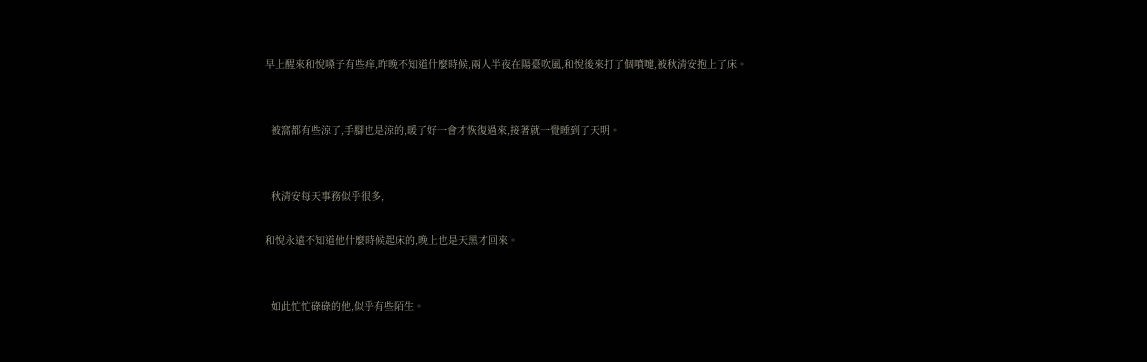早上醒來和悅嗓子有些痒,昨晚不知道什麼時候,兩人半夜在陽臺吹風,和悅後來打了個噴嚏,被秋清安抱上了床。


  被窩都有些涼了,手腳也是涼的,暖了好一會才恢復過來,接著就一覺睡到了天明。


  秋清安每天事務似乎很多,

和悅永遠不知道他什麼時候起床的,晚上也是天黑才回來。


  如此忙忙碌碌的他,似乎有些陌生。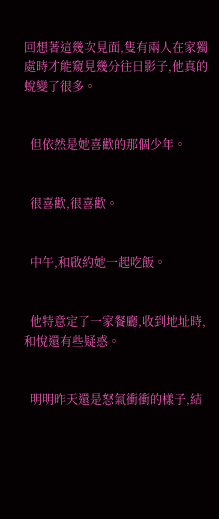回想著這幾次見面,隻有兩人在家獨處時才能窺見幾分往日影子,他真的蛻變了很多。


  但依然是她喜歡的那個少年。


  很喜歡,很喜歡。


  中午,和啟約她一起吃飯。


  他特意定了一家餐廳,收到地址時,和悅還有些疑惑。


  明明昨天還是怒氣衝衝的樣子,結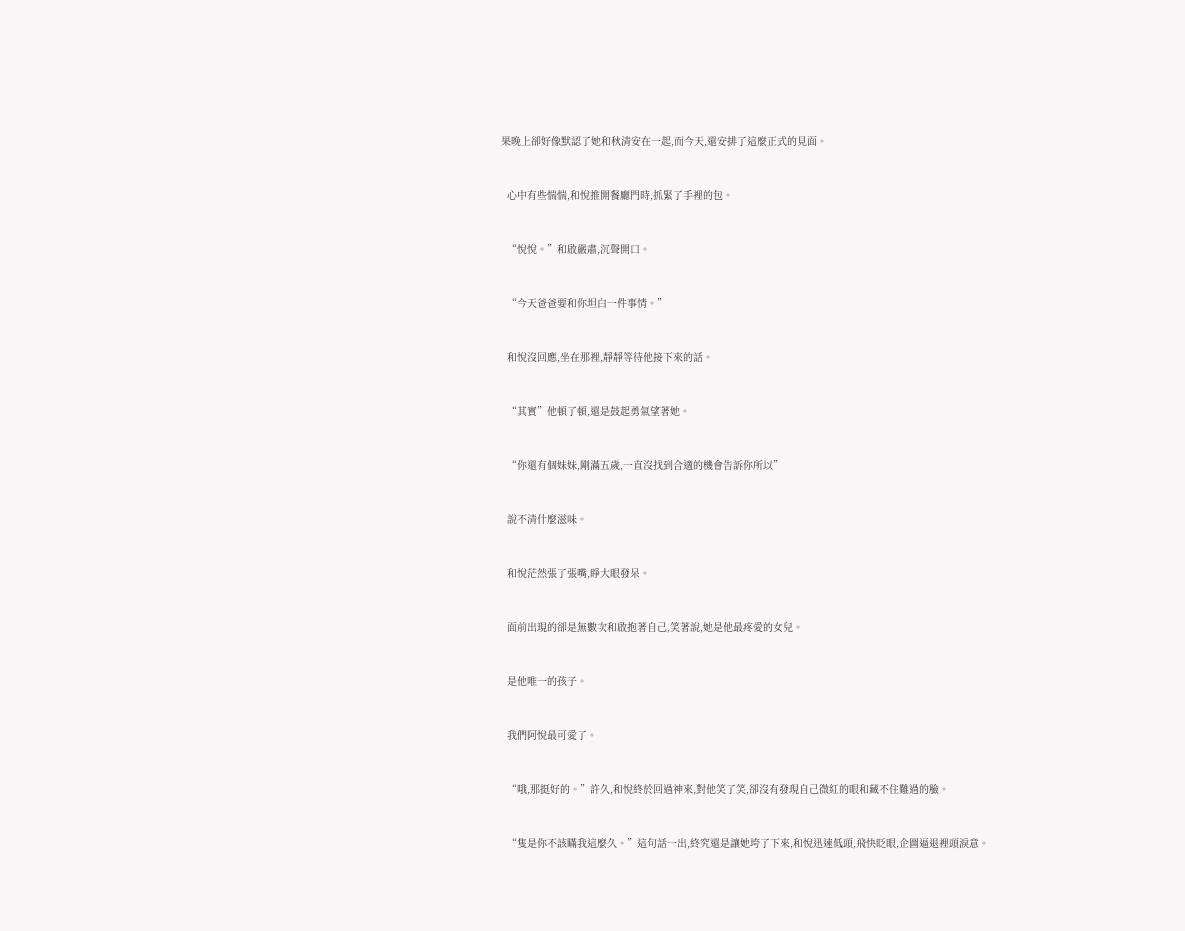果晚上卻好像默認了她和秋清安在一起,而今天,還安排了這麼正式的見面。


  心中有些惴惴,和悅推開餐廳門時,抓緊了手裡的包。


  “悅悅。”和啟嚴肅,沉聲開口。


  “今天爸爸要和你坦白一件事情。”


  和悅沒回應,坐在那裡,靜靜等待他接下來的話。


  “其實”他頓了頓,還是鼓起勇氣望著她。


  “你還有個妹妹,剛滿五歲,一直沒找到合適的機會告訴你所以”


  說不清什麼滋味。


  和悅茫然張了張嘴,睜大眼發呆。


  面前出現的卻是無數次和啟抱著自己,笑著說,她是他最疼愛的女兒。


  是他唯一的孩子。


  我們阿悅最可愛了。


  “哦,那挺好的。”許久,和悅終於回過神來,對他笑了笑,卻沒有發現自己微紅的眼和藏不住難過的臉。


  “隻是你不該瞞我這麼久。”這句話一出,終究還是讓她垮了下來,和悅迅速低頭,飛快眨眼,企圖逼退裡頭淚意。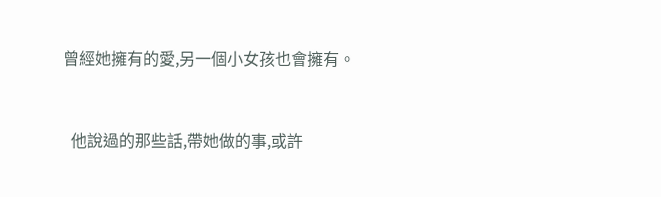曾經她擁有的愛,另一個小女孩也會擁有。


  他說過的那些話,帶她做的事,或許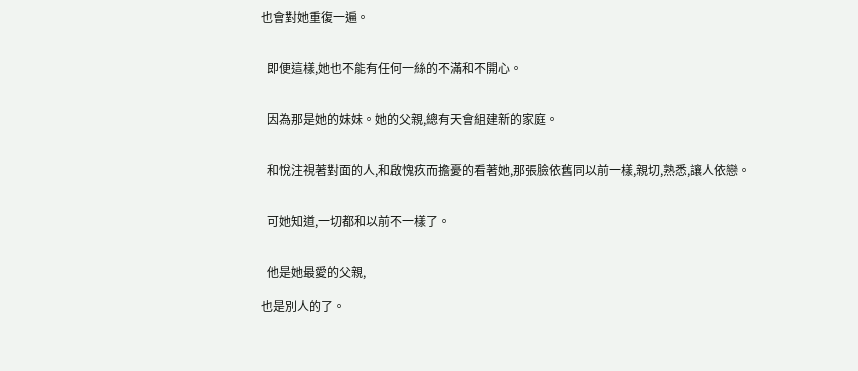也會對她重復一遍。


  即便這樣,她也不能有任何一絲的不滿和不開心。


  因為那是她的妹妹。她的父親,總有天會組建新的家庭。


  和悅注視著對面的人,和啟愧疚而擔憂的看著她,那張臉依舊同以前一樣,親切,熟悉,讓人依戀。


  可她知道,一切都和以前不一樣了。


  他是她最愛的父親,

也是別人的了。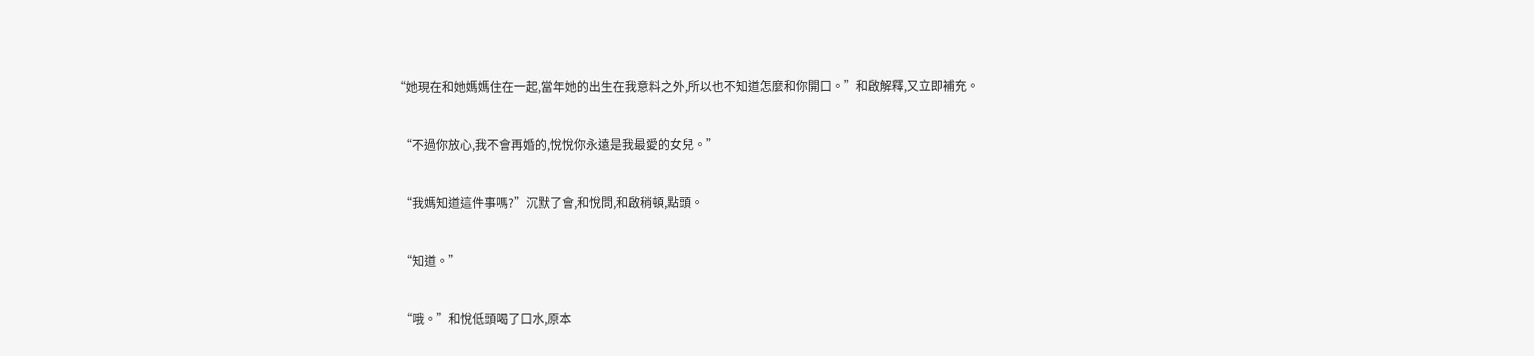“她現在和她媽媽住在一起,當年她的出生在我意料之外,所以也不知道怎麼和你開口。”和啟解釋,又立即補充。


  “不過你放心,我不會再婚的,悅悅你永遠是我最愛的女兒。”


  “我媽知道這件事嗎?”沉默了會,和悅問,和啟稍頓,點頭。


  “知道。”


  “哦。”和悅低頭喝了口水,原本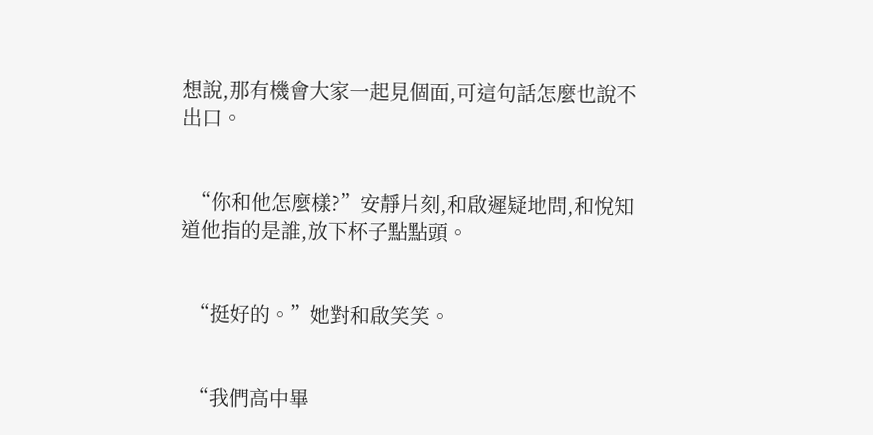想說,那有機會大家一起見個面,可這句話怎麼也說不出口。


  “你和他怎麼樣?”安靜片刻,和啟遲疑地問,和悅知道他指的是誰,放下杯子點點頭。


  “挺好的。”她對和啟笑笑。


  “我們高中畢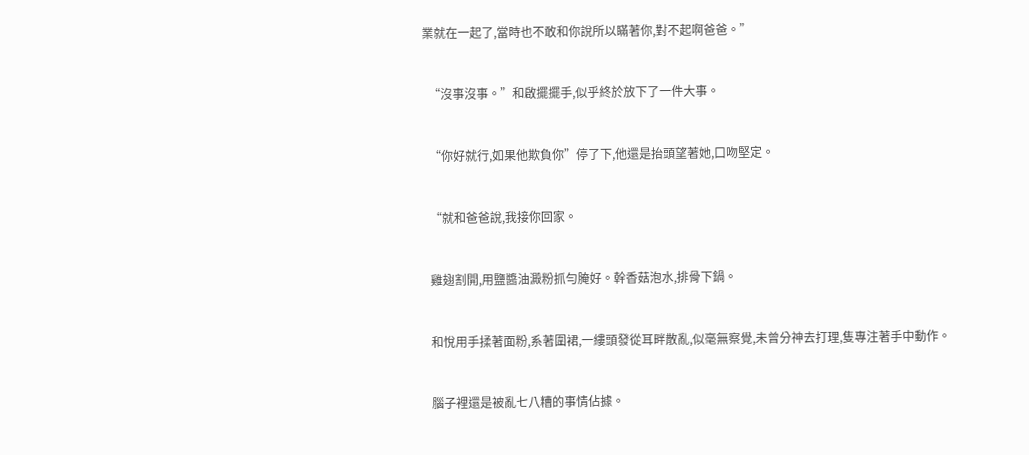業就在一起了,當時也不敢和你說所以瞞著你,對不起啊爸爸。”


  “沒事沒事。”和啟擺擺手,似乎終於放下了一件大事。


  “你好就行,如果他欺負你”停了下,他還是抬頭望著她,口吻堅定。


  “就和爸爸說,我接你回家。


  雞翅割開,用鹽醬油澱粉抓勻腌好。幹香菇泡水,排骨下鍋。


  和悅用手揉著面粉,系著圍裙,一縷頭發從耳畔散亂,似毫無察覺,未曾分神去打理,隻專注著手中動作。


  腦子裡還是被亂七八糟的事情佔據。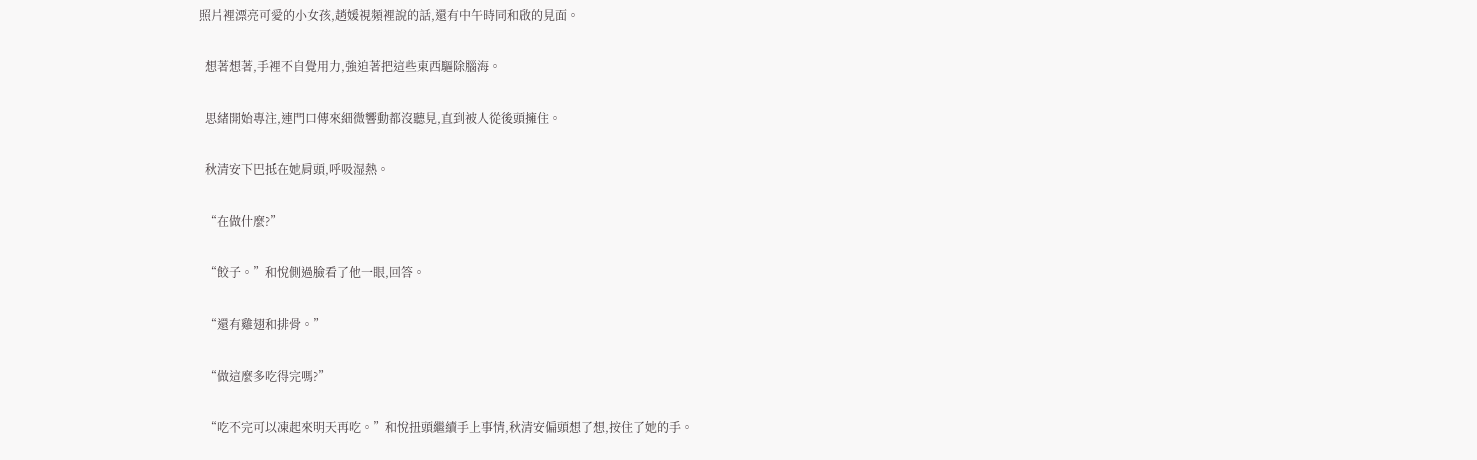照片裡漂亮可愛的小女孩,趙媛視頻裡說的話,還有中午時同和啟的見面。


  想著想著,手裡不自覺用力,強迫著把這些東西驅除腦海。


  思緒開始專注,連門口傳來細微響動都沒聽見,直到被人從後頭擁住。


  秋清安下巴抵在她肩頭,呼吸湿熱。


  “在做什麼?”


  “餃子。”和悅側過臉看了他一眼,回答。


  “還有雞翅和排骨。”


  “做這麼多吃得完嗎?”


  “吃不完可以凍起來明天再吃。”和悅扭頭繼續手上事情,秋清安偏頭想了想,按住了她的手。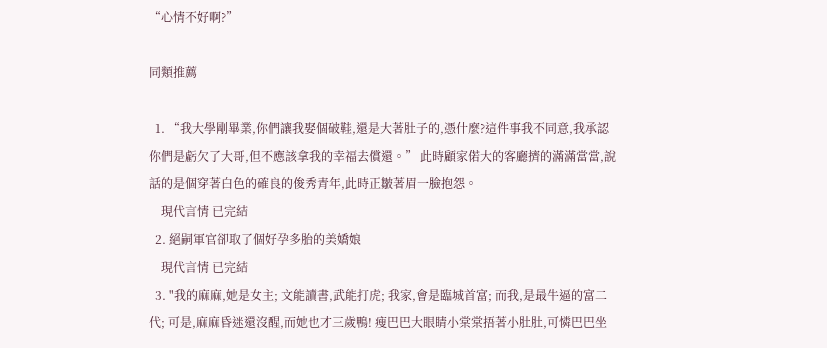“心情不好啊?”

同類推薦

  1. “我大學剛畢業,你們讓我娶個破鞋,還是大著肚子的,憑什麼?這件事我不同意,我承認你們是虧欠了大哥,但不應該拿我的幸福去償還。” 此時顧家偌大的客廳擠的滿滿當當,說話的是個穿著白色的確良的俊秀青年,此時正皺著眉一臉抱怨。
    現代言情 已完結
  2. 絕嗣軍官卻取了個好孕多胎的美嬌娘
    現代言情 已完結
  3. "我的麻麻,她是女主; 文能讀書,武能打虎; 我家,會是臨城首富; 而我,是最牛逼的富二代; 可是,麻麻昏迷還沒醒,而她也才三歲鴨! 瘦巴巴大眼睛小棠棠捂著小肚肚,可憐巴巴坐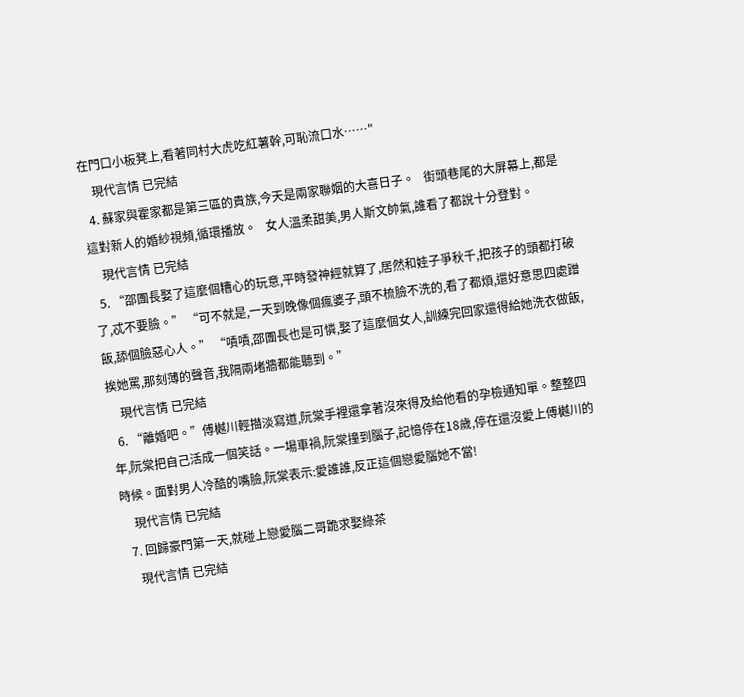在門口小板凳上,看著同村大虎吃紅薯幹,可恥流口水……"
    現代言情 已完結
  4. 蘇家與霍家都是第三區的貴族,今天是兩家聯姻的大喜日子。   街頭巷尾的大屏幕上,都是這對新人的婚紗視頻,循環播放。   女人溫柔甜美,男人斯文帥氣,誰看了都說十分登對。
    現代言情 已完結
  5. “邵團長娶了這麼個糟心的玩意,平時發神經就算了,居然和娃子爭秋千,把孩子的頭都打破了,忒不要臉。” “可不就是,一天到晚像個瘋婆子,頭不梳臉不洗的,看了都煩,還好意思四處蹭飯,舔個臉惡心人。” “嘖嘖,邵團長也是可憐,娶了這麼個女人,訓練完回家還得給她洗衣做飯,挨她罵,那刻薄的聲音,我隔兩堵牆都能聽到。”
    現代言情 已完結
  6. “離婚吧。”傅樾川輕描淡寫道,阮棠手裡還拿著沒來得及給他看的孕檢通知單。整整四年,阮棠把自己活成一個笑話。一場車禍,阮棠撞到腦子,記憶停在18歲,停在還沒愛上傅樾川的時候。面對男人冷酷的嘴臉,阮棠表示:愛誰誰,反正這個戀愛腦她不當!
    現代言情 已完結
  7. 回歸豪門第一天,就碰上戀愛腦二哥跪求娶綠茶
    現代言情 已完結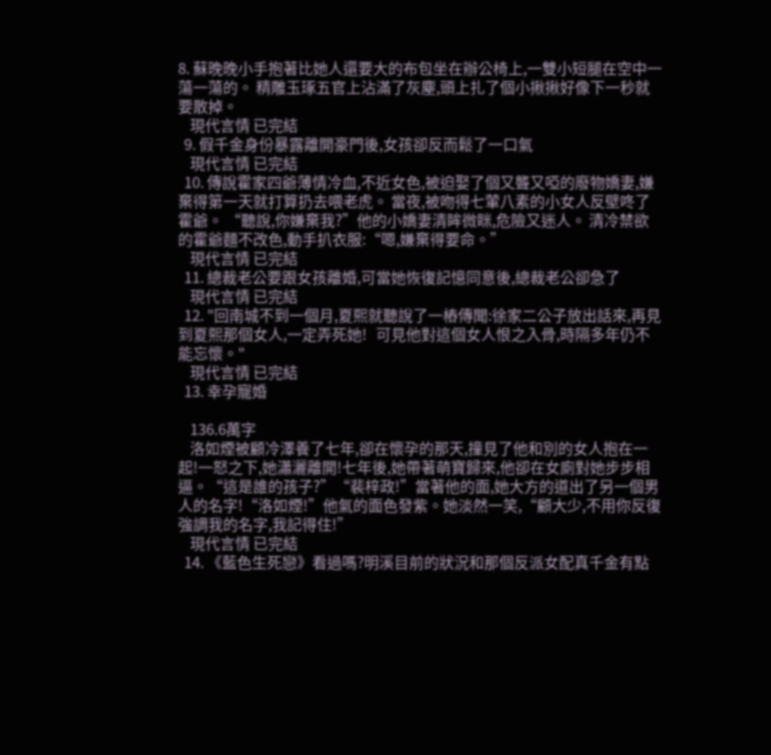8. 蘇晚晚小手抱著比她人還要大的布包坐在辦公椅上,一雙小短腿在空中一蕩一蕩的。 精雕玉琢五官上沾滿了灰塵,頭上扎了個小揪揪好像下一秒就要散掉。
    現代言情 已完結
  9. 假千金身份暴露離開豪門後,女孩卻反而鬆了一口氣
    現代言情 已完結
  10. 傳說霍家四爺薄情冷血,不近女色,被迫娶了個又聾又啞的廢物嬌妻,嫌棄得第一天就打算扔去喂老虎。 當夜,被吻得七葷八素的小女人反壁咚了霍爺。 “聽說,你嫌棄我?”他的小嬌妻清眸微眯,危險又迷人。 清冷禁欲的霍爺麵不改色,動手扒衣服:“嗯,嫌棄得要命。”
    現代言情 已完結
  11. 總裁老公要跟女孩離婚,可當她恢復記憶同意後,總裁老公卻急了
    現代言情 已完結
  12. "回南城不到一個月,夏熙就聽說了一樁傳聞:徐家二公子放出話來,再見到夏熙那個女人,一定弄死她!   可見他對這個女人恨之入骨,時隔多年仍不能忘懷。"
    現代言情 已完結
  13. 幸孕寵婚

    136.6萬字
    洛如煙被顧冷澤養了七年,卻在懷孕的那天,撞見了他和別的女人抱在一起!一怒之下,她瀟灑離開!七年後,她帶著萌寶歸來,他卻在女廁對她步步相逼。“這是誰的孩子?”“裴梓政!”當著他的面,她大方的道出了另一個男人的名字!“洛如煙!”他氣的面色發紫。她淡然一笑,“顧大少,不用你反復強調我的名字,我記得住!”
    現代言情 已完結
  14. 《藍色生死戀》看過嗎?明溪目前的狀況和那個反派女配真千金有點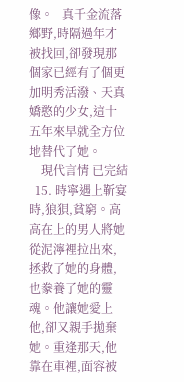像。   真千金流落鄉野,時隔過年才被找回,卻發現那個家已經有了個更加明秀活潑、天真嬌憨的少女,這十五年來早就全方位地替代了她。
    現代言情 已完結
  15. 時寧遇上靳宴時,狼狽,貧窮。高高在上的男人將她從泥濘裡拉出來,拯救了她的身體,也豢養了她的靈魂。他讓她愛上他,卻又親手拋棄她。重逢那天,他靠在車裡,面容被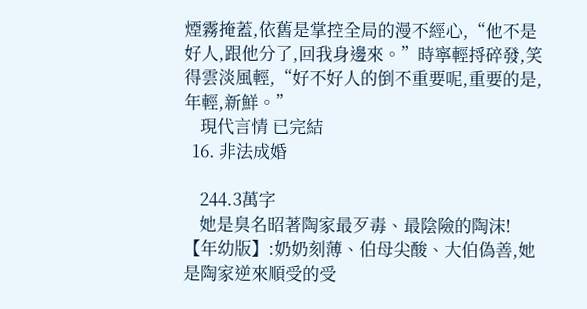煙霧掩蓋,依舊是掌控全局的漫不經心,“他不是好人,跟他分了,回我身邊來。”時寧輕捋碎發,笑得雲淡風輕,“好不好人的倒不重要呢,重要的是,年輕,新鮮。”
    現代言情 已完結
  16. 非法成婚

    244.3萬字
    她是臭名昭著陶家最歹毒、最陰險的陶沫!【年幼版】:奶奶刻薄、伯母尖酸、大伯偽善,她是陶家逆來順受的受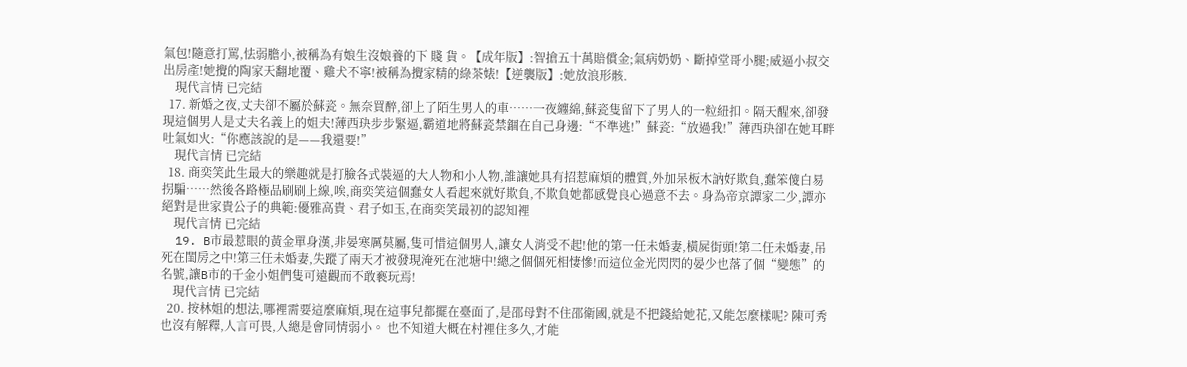氣包!隨意打罵,怯弱膽小,被稱為有娘生沒娘養的下 賤 貨。【成年版】:智搶五十萬賠償金;氣病奶奶、斷掉堂哥小腿;威逼小叔交出房產!她攪的陶家天翻地覆、雞犬不寧!被稱為攪家精的綠茶婊!【逆襲版】:她放浪形骸.
    現代言情 已完結
  17. 新婚之夜,丈夫卻不屬於蘇瓷。無奈買醉,卻上了陌生男人的車……一夜纏綿,蘇瓷隻留下了男人的一粒紐扣。隔天醒來,卻發現這個男人是丈夫名義上的姐夫!薄西玦步步緊逼,霸道地將蘇瓷禁錮在自己身邊:“不準逃!”蘇瓷:“放過我!”薄西玦卻在她耳畔吐氣如火:“你應該說的是——我還要!”
    現代言情 已完結
  18. 商奕笑此生最大的樂趣就是打臉各式裝逼的大人物和小人物,誰讓她具有招惹麻煩的體質,外加呆板木訥好欺負,蠢笨傻白易拐騙……然後各路極品刷刷上線,唉,商奕笑這個蠢女人看起來就好欺負,不欺負她都感覺良心過意不去。身為帝京譚家二少,譚亦絕對是世家貴公子的典範:優雅高貴、君子如玉,在商奕笑最初的認知裡
    現代言情 已完結
  19. B市最惹眼的黃金單身漢,非晏寒厲莫屬,隻可惜這個男人,讓女人消受不起!他的第一任未婚妻,橫屍街頭!第二任未婚妻,吊死在閨房之中!第三任未婚妻,失蹤了兩天才被發現淹死在池塘中!總之個個死相悽慘!而這位金光閃閃的晏少也落了個“變態”的名號,讓B市的千金小姐們隻可遠觀而不敢褻玩焉!
    現代言情 已完結
  20. 按林姐的想法,哪裡需要這麼麻煩,現在這事兒都擺在臺面了,是邵母對不住邵衛國,就是不把錢給她花,又能怎麼樣呢? 陳可秀也沒有解釋,人言可畏,人總是會同情弱小。 也不知道大概在村裡住多久,才能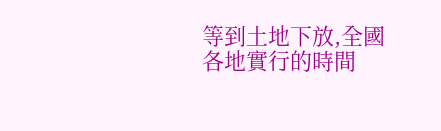等到土地下放,全國各地實行的時間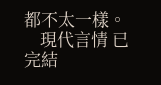都不太一樣。
    現代言情 已完結